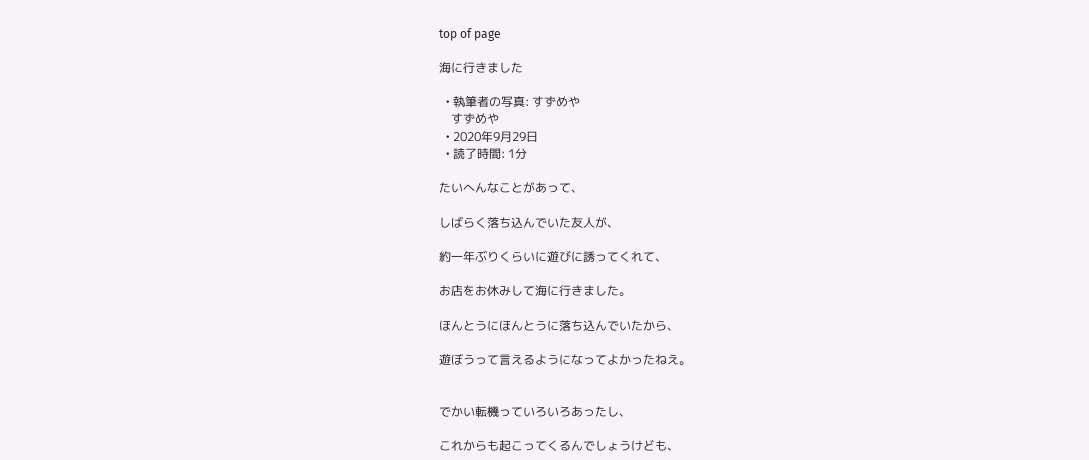top of page

海に行きました

  • 執筆者の写真: すずめや
    すずめや
  • 2020年9月29日
  • 読了時間: 1分

たいへんなことがあって、

しばらく落ち込んでいた友人が、

約一年ぶりくらいに遊びに誘ってくれて、

お店をお休みして海に行きました。

ほんとうにほんとうに落ち込んでいたから、

遊ぼうって言えるようになってよかったねえ。


でかい転機っていろいろあったし、

これからも起こってくるんでしょうけども、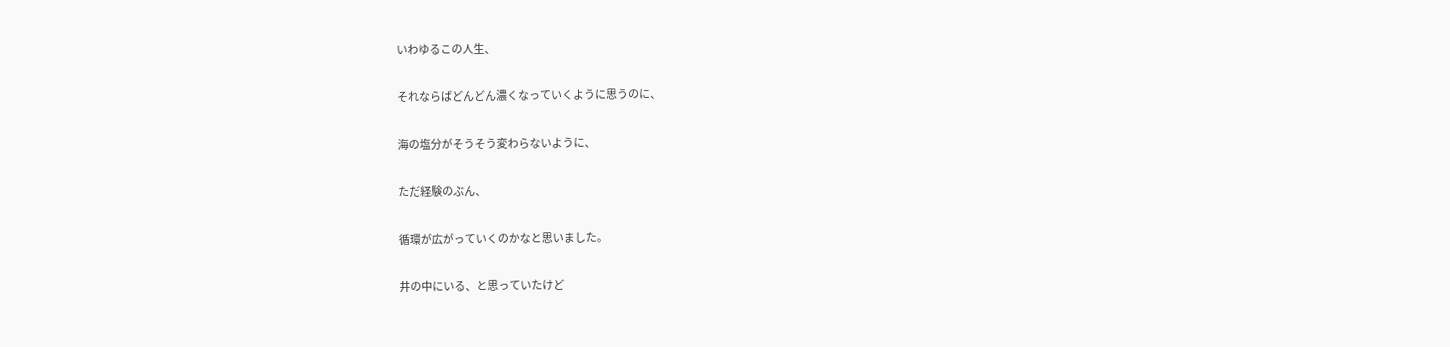いわゆるこの人生、

それならばどんどん濃くなっていくように思うのに、

海の塩分がそうそう変わらないように、

ただ経験のぶん、

循環が広がっていくのかなと思いました。

井の中にいる、と思っていたけど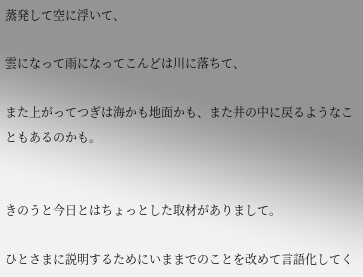蒸発して空に浮いて、

雲になって雨になってこんどは川に落ちて、

また上がってつぎは海かも地面かも、また井の中に戻るようなこともあるのかも。


きのうと今日とはちょっとした取材がありまして。

ひとさまに説明するためにいままでのことを改めて言語化してく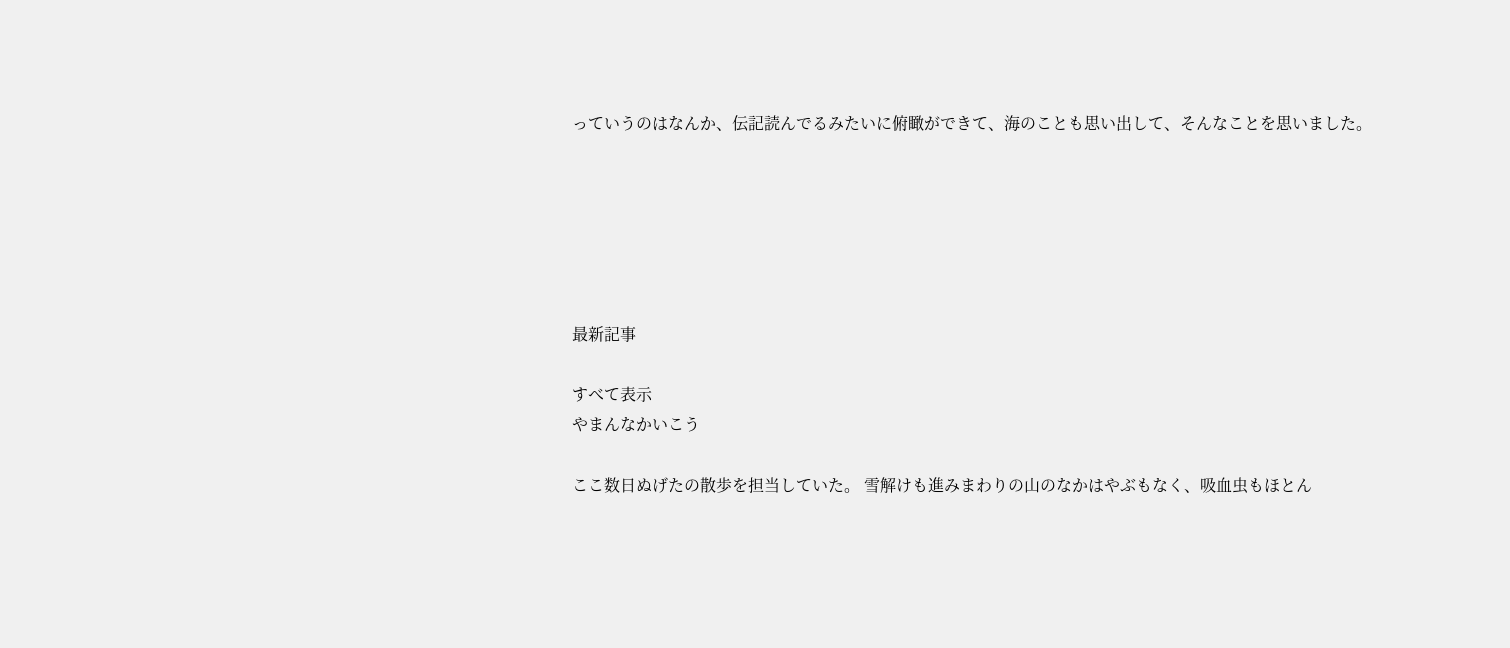っていうのはなんか、伝記読んでるみたいに俯瞰ができて、海のことも思い出して、そんなことを思いました。






最新記事

すべて表示
やまんなかいこう

ここ数日ぬげたの散歩を担当していた。 雪解けも進みまわりの山のなかはやぶもなく、吸血虫もほとん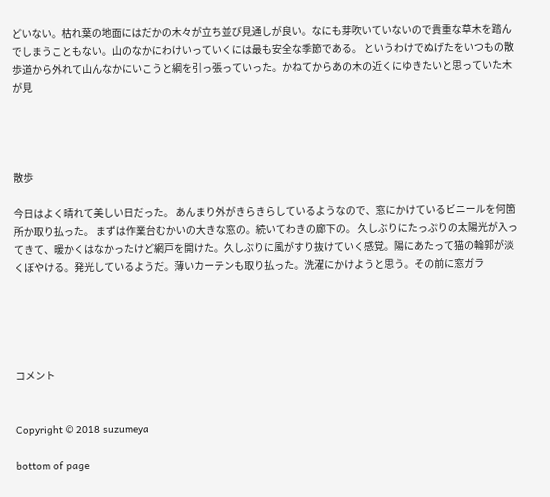どいない。枯れ葉の地面にはだかの木々が立ち並び見通しが良い。なにも芽吹いていないので貴重な草木を踏んでしまうこともない。山のなかにわけいっていくには最も安全な季節である。 というわけでぬげたをいつもの散歩道から外れて山んなかにいこうと綱を引っ張っていった。かねてからあの木の近くにゆきたいと思っていた木が見




散歩

今日はよく晴れて美しい日だった。 あんまり外がきらきらしているようなので、窓にかけているビニールを何箇所か取り払った。 まずは作業台むかいの大きな窓の。続いてわきの廊下の。 久しぶりにたっぷりの太陽光が入ってきて、暖かくはなかったけど網戸を開けた。久しぶりに風がすり抜けていく感覚。陽にあたって猫の輪郭が淡くぼやける。発光しているようだ。薄いカーテンも取り払った。洗濯にかけようと思う。その前に窓ガラ





コメント


Copyright © 2018 suzumeya

bottom of page